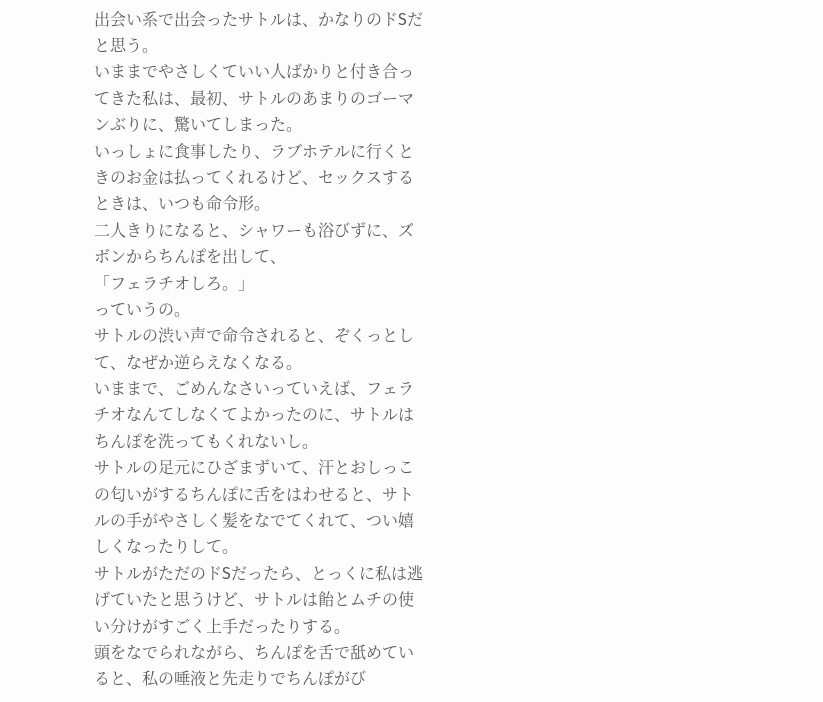出会い系で出会ったサトルは、かなりのドSだと思う。
いままでやさしくていい人ばかりと付き合ってきた私は、最初、サトルのあまりのゴーマンぶりに、驚いてしまった。
いっしょに食事したり、ラブホテルに行くときのお金は払ってくれるけど、セックスするときは、いつも命令形。
二人きりになると、シャワーも浴びずに、ズボンからちんぽを出して、
「フェラチオしろ。」
っていうの。
サトルの渋い声で命令されると、ぞくっとして、なぜか逆らえなくなる。
いままで、ごめんなさいっていえば、フェラチオなんてしなくてよかったのに、サトルはちんぽを洗ってもくれないし。
サトルの足元にひざまずいて、汗とおしっこの匂いがするちんぽに舌をはわせると、サトルの手がやさしく髪をなでてくれて、つい嬉しくなったりして。
サトルがただのドSだったら、とっくに私は逃げていたと思うけど、サトルは飴とムチの使い分けがすごく上手だったりする。
頭をなでられながら、ちんぽを舌で舐めていると、私の唾液と先走りでちんぽがび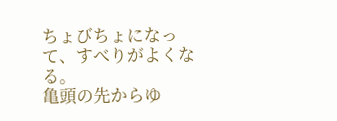ちょびちょになって、すべりがよくなる。
亀頭の先からゆ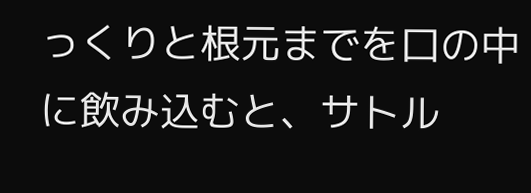っくりと根元までを口の中に飲み込むと、サトル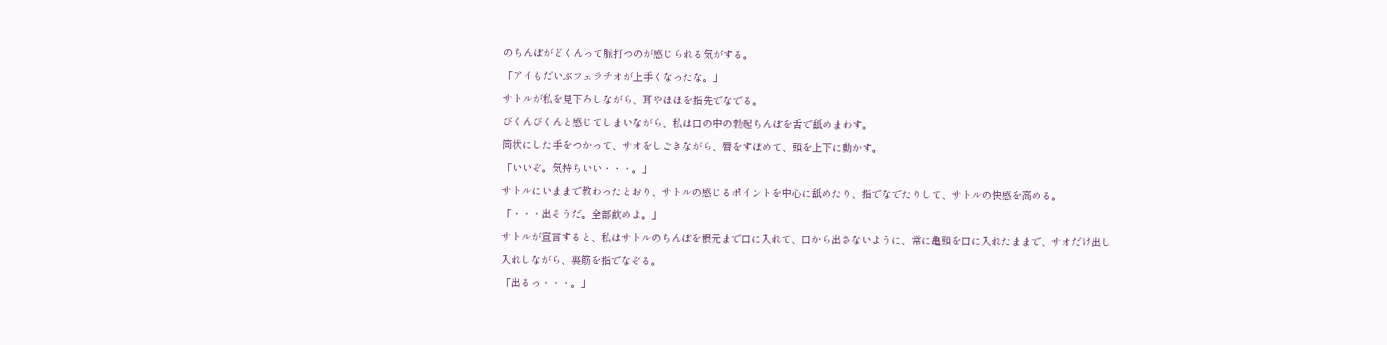のちんぽがどくんって脈打つのが感じられる気がする。
「アイもだいぶフェラチオが上手くなったな。」
サトルが私を見下ろしながら、耳やほほを指先でなでる。
びくんびくんと感じてしまいながら、私は口の中の勃起ちんぽを舌で舐めまわす。
筒状にした手をつかって、サオをしごきながら、唇をすぼめて、頭を上下に動かす。
「いいぞ。気持ちいい・・・。」
サトルにいままで教わったとおり、サトルの感じるポイントを中心に舐めたり、指でなでたりして、サトルの快感を高める。
「・・・出そうだ。全部飲めよ。」
サトルが宣言すると、私はサトルのちんぽを根元まで口に入れて、口から出さないように、常に亀頭を口に入れたままで、サオだけ出し入れしながら、裏筋を指でなぞる。
「出るっ・・・。」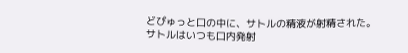どぴゅっと口の中に、サトルの精液が射精された。
サトルはいつも口内発射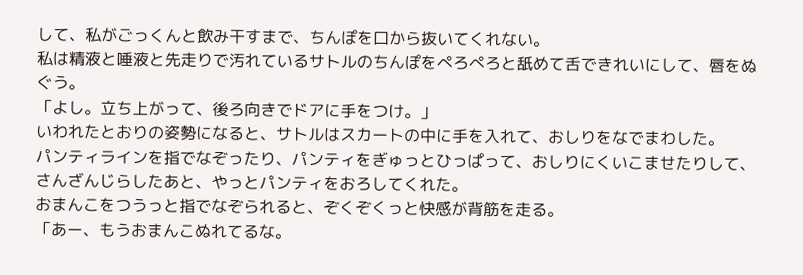して、私がごっくんと飲み干すまで、ちんぽを口から抜いてくれない。
私は精液と唾液と先走りで汚れているサトルのちんぽをぺろぺろと舐めて舌できれいにして、唇をぬぐう。
「よし。立ち上がって、後ろ向きでドアに手をつけ。」
いわれたとおりの姿勢になると、サトルはスカートの中に手を入れて、おしりをなでまわした。
パンティラインを指でなぞったり、パンティをぎゅっとひっぱって、おしりにくいこませたりして、さんざんじらしたあと、やっとパンティをおろしてくれた。
おまんこをつうっと指でなぞられると、ぞくぞくっと快感が背筋を走る。
「あー、もうおまんこぬれてるな。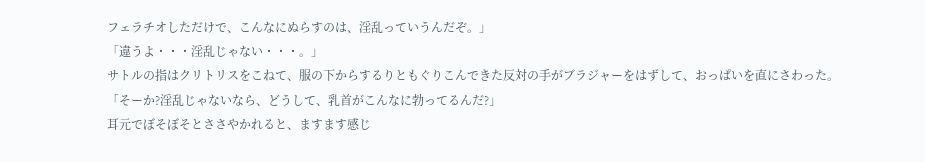フェラチオしただけで、こんなにぬらすのは、淫乱っていうんだぞ。」
「違うよ・・・淫乱じゃない・・・。」
サトルの指はクリトリスをこねて、服の下からするりともぐりこんできた反対の手がブラジャーをはずして、おっぱいを直にさわった。
「そーか?淫乱じゃないなら、どうして、乳首がこんなに勃ってるんだ?」
耳元でぼそぼそとささやかれると、ますます感じ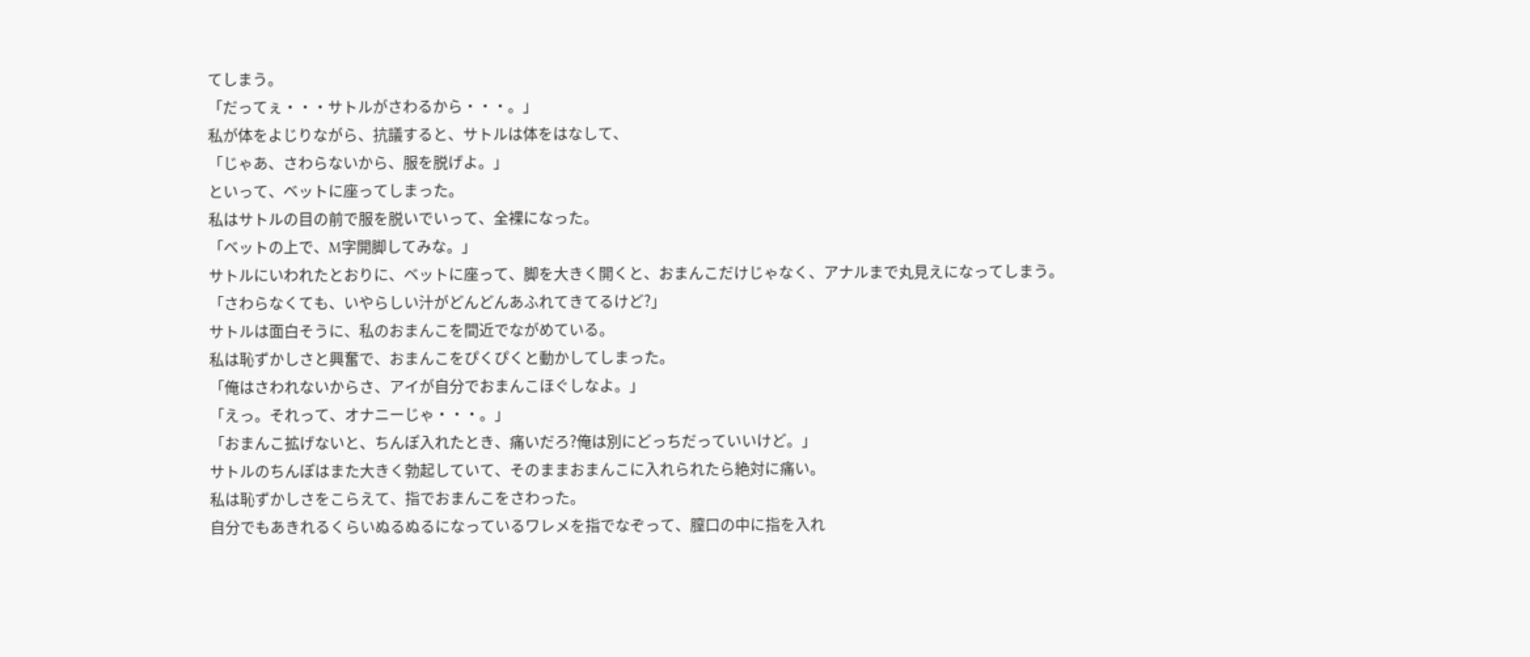てしまう。
「だってぇ・・・サトルがさわるから・・・。」
私が体をよじりながら、抗議すると、サトルは体をはなして、
「じゃあ、さわらないから、服を脱げよ。」
といって、ベットに座ってしまった。
私はサトルの目の前で服を脱いでいって、全裸になった。
「ベットの上で、M字開脚してみな。」
サトルにいわれたとおりに、ベットに座って、脚を大きく開くと、おまんこだけじゃなく、アナルまで丸見えになってしまう。
「さわらなくても、いやらしい汁がどんどんあふれてきてるけど?」
サトルは面白そうに、私のおまんこを間近でながめている。
私は恥ずかしさと興奮で、おまんこをぴくぴくと動かしてしまった。
「俺はさわれないからさ、アイが自分でおまんこほぐしなよ。」
「えっ。それって、オナニーじゃ・・・。」
「おまんこ拡げないと、ちんぽ入れたとき、痛いだろ?俺は別にどっちだっていいけど。」
サトルのちんぽはまた大きく勃起していて、そのままおまんこに入れられたら絶対に痛い。
私は恥ずかしさをこらえて、指でおまんこをさわった。
自分でもあきれるくらいぬるぬるになっているワレメを指でなぞって、膣口の中に指を入れ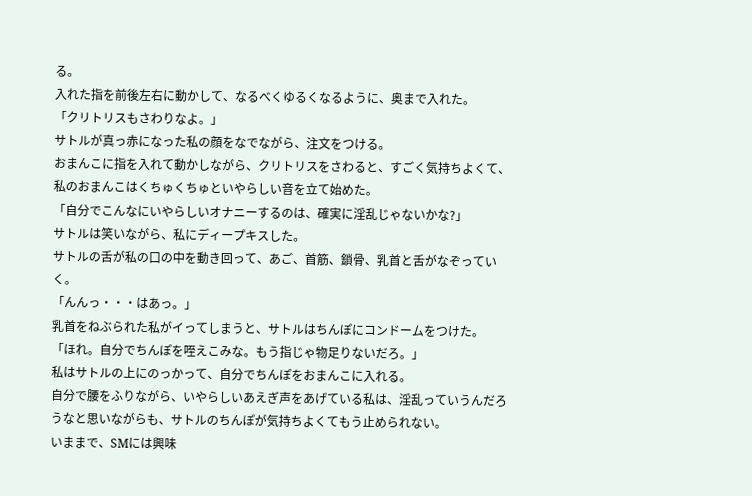る。
入れた指を前後左右に動かして、なるべくゆるくなるように、奥まで入れた。
「クリトリスもさわりなよ。」
サトルが真っ赤になった私の顔をなでながら、注文をつける。
おまんこに指を入れて動かしながら、クリトリスをさわると、すごく気持ちよくて、私のおまんこはくちゅくちゅといやらしい音を立て始めた。
「自分でこんなにいやらしいオナニーするのは、確実に淫乱じゃないかな?」
サトルは笑いながら、私にディープキスした。
サトルの舌が私の口の中を動き回って、あご、首筋、鎖骨、乳首と舌がなぞっていく。
「んんっ・・・はあっ。」
乳首をねぶられた私がイってしまうと、サトルはちんぽにコンドームをつけた。
「ほれ。自分でちんぽを咥えこみな。もう指じゃ物足りないだろ。」
私はサトルの上にのっかって、自分でちんぽをおまんこに入れる。
自分で腰をふりながら、いやらしいあえぎ声をあげている私は、淫乱っていうんだろうなと思いながらも、サトルのちんぽが気持ちよくてもう止められない。
いままで、SMには興味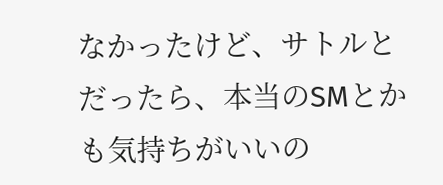なかったけど、サトルとだったら、本当のSMとかも気持ちがいいの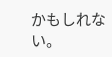かもしれない。